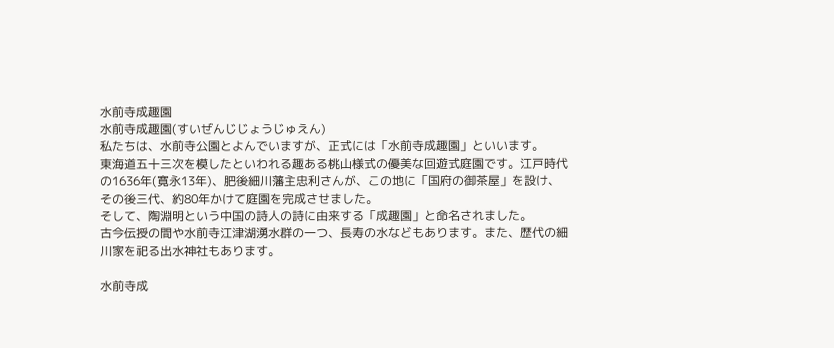水前寺成趣園
水前寺成趣園(すいぜんじじょうじゅえん)
私たちは、水前寺公園とよんでいますが、正式には「水前寺成趣園」といいます。
東海道五十三次を模したといわれる趣ある桃山様式の優美な回遊式庭園です。江戸時代の1636年(寛永13年)、肥後細川藩主忠利さんが、この地に「国府の御茶屋」を設け、その後三代、約80年かけて庭園を完成させました。
そして、陶淵明という中国の詩人の詩に由来する「成趣園」と命名されました。
古今伝授の間や水前寺江津湖湧水群の一つ、長寿の水などもあります。また、歴代の細川家を祀る出水神社もあります。

水前寺成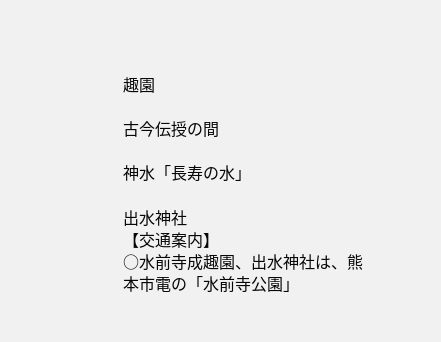趣園

古今伝授の間

神水「長寿の水」

出水神社
【交通案内】
○水前寺成趣園、出水神社は、熊本市電の「水前寺公園」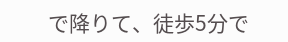で降りて、徒歩5分で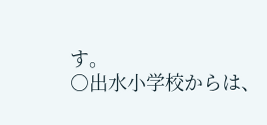す。
○出水小学校からは、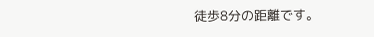徒歩8分の距離です。